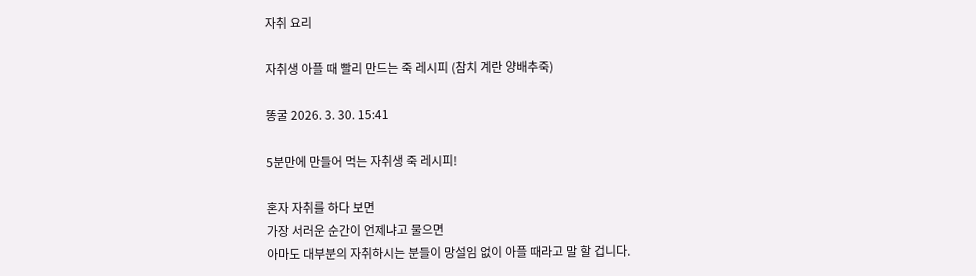자취 요리

자취생 아플 때 빨리 만드는 죽 레시피 (참치 계란 양배추죽)

똥굴 2026. 3. 30. 15:41

5분만에 만들어 먹는 자취생 죽 레시피!

혼자 자취를 하다 보면
가장 서러운 순간이 언제냐고 물으면
아마도 대부분의 자취하시는 분들이 망설임 없이 아플 때라고 말 할 겁니다.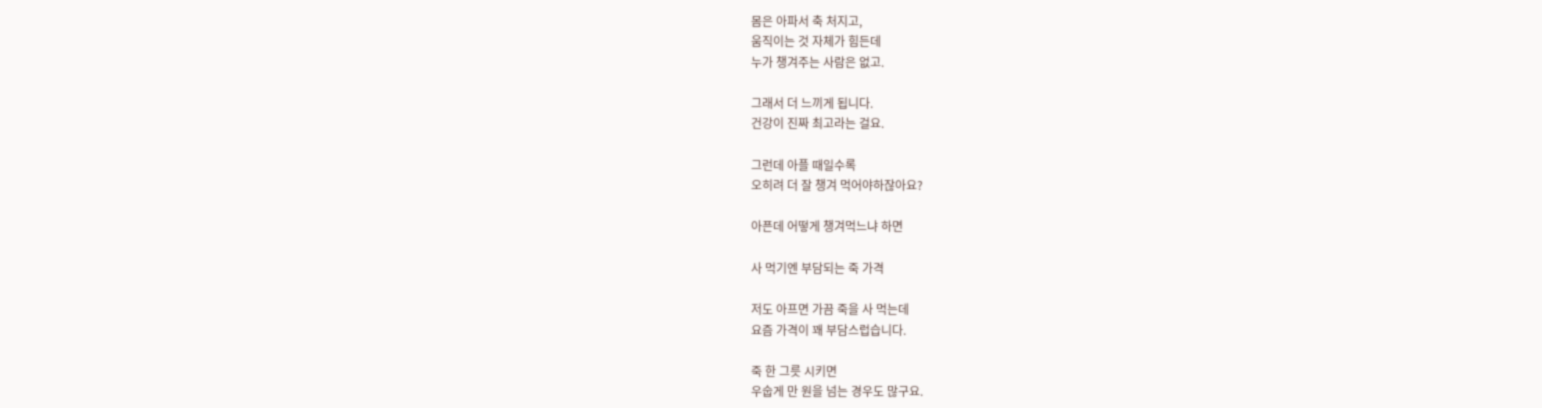몸은 아파서 축 처지고,
움직이는 것 자체가 힘든데
누가 챙겨주는 사람은 없고.

그래서 더 느끼게 됩니다.
건강이 진짜 최고라는 걸요.

그런데 아플 때일수록
오히려 더 잘 챙겨 먹어야하잖아요?

아픈데 어떻게 챙겨먹느냐 하면

사 먹기엔 부담되는 죽 가격

저도 아프면 가끔 죽을 사 먹는데
요즘 가격이 꽤 부담스럽습니다.

죽 한 그릇 시키면
우숩게 만 원을 넘는 경우도 많구요.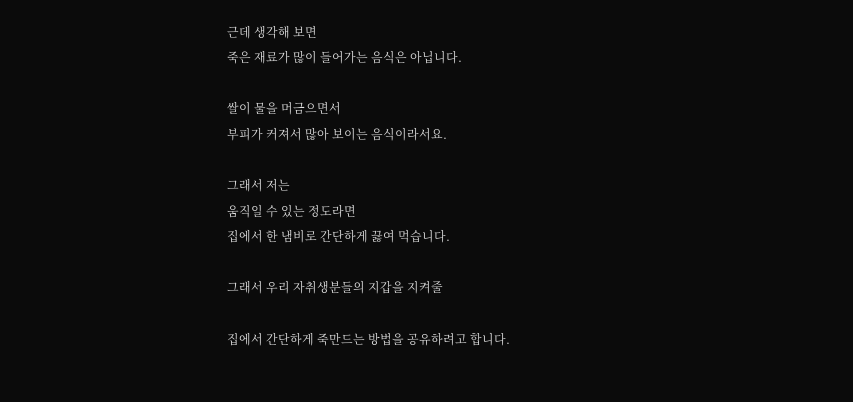근데 생각해 보면
죽은 재료가 많이 들어가는 음식은 아닙니다.

쌀이 물을 머금으면서
부피가 커져서 많아 보이는 음식이라서요.

그래서 저는
움직일 수 있는 정도라면
집에서 한 냄비로 간단하게 끓여 먹습니다.

그래서 우리 자취생분들의 지갑을 지켜줄

집에서 간단하게 죽만드는 방법을 공유하려고 합니다.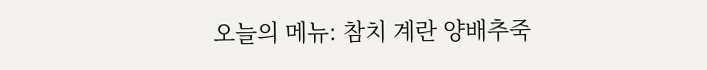오늘의 메뉴: 참치 계란 양배추죽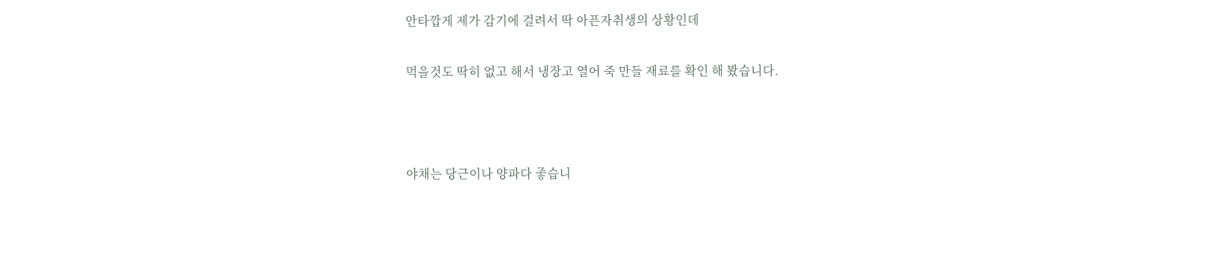안타깝게 제가 감기에 걸려서 딱 아픈자취생의 상황인데

먹을것도 딱히 없고 해서 냉장고 열어 죽 만들 재료를 확인 해 봤습니다.



야채는 당근이나 양파다 좋습니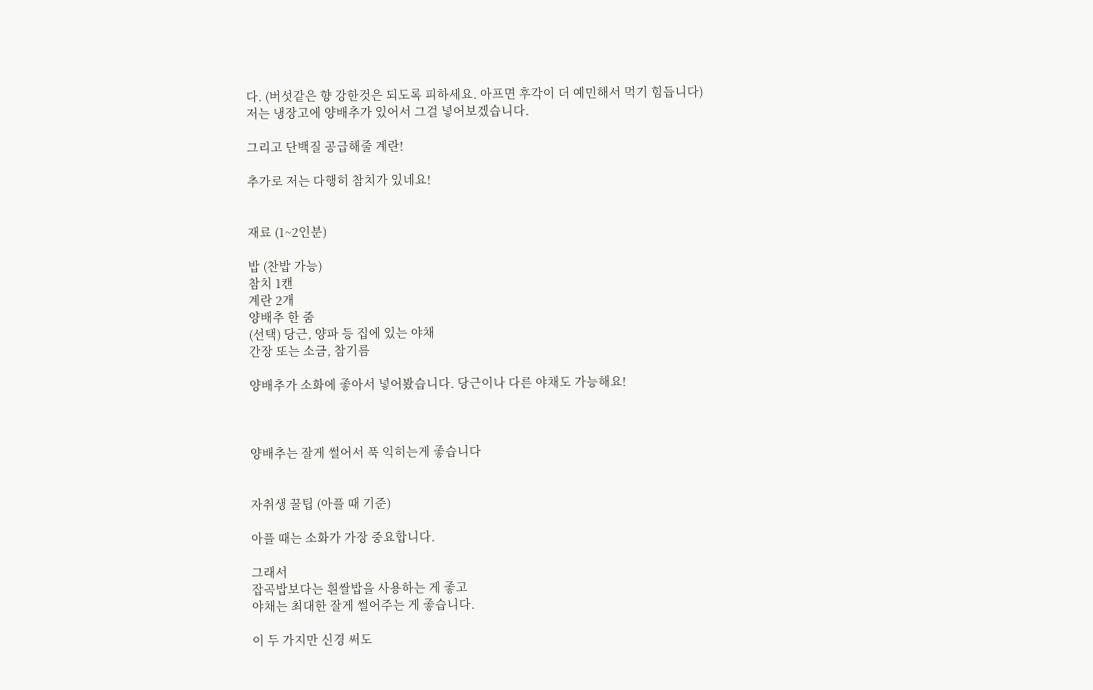다. (버섯같은 향 강한것은 되도록 피하세요. 아프면 후각이 더 예민해서 먹기 힘듭니다)
저는 냉장고에 양배추가 있어서 그걸 넣어보겠습니다.

그리고 단백질 공급해줄 계란!

추가로 저는 다행히 참치가 있네요!


재료 (1~2인분)

밥 (찬밥 가능)
참치 1캔
계란 2개
양배추 한 줌
(선택) 당근, 양파 등 집에 있는 야채
간장 또는 소금, 참기름

양배추가 소화에 좋아서 넣어봤습니다. 당근이나 다른 야채도 가능해요!



양배추는 잘게 썰어서 푹 익히는게 좋습니다


자취생 꿀팁 (아플 때 기준)

아플 때는 소화가 가장 중요합니다.

그래서
잡곡밥보다는 흰쌀밥을 사용하는 게 좋고
야채는 최대한 잘게 썰어주는 게 좋습니다.

이 두 가지만 신경 써도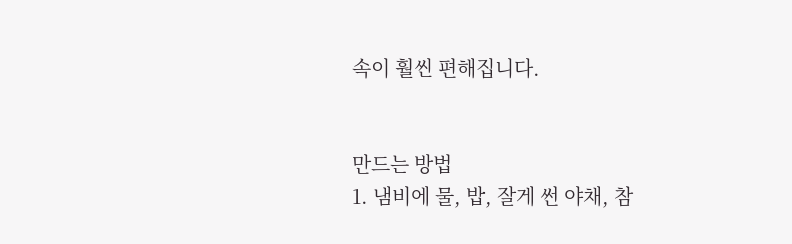속이 훨씬 편해집니다.


만드는 방법
1. 냄비에 물, 밥, 잘게 썬 야채, 참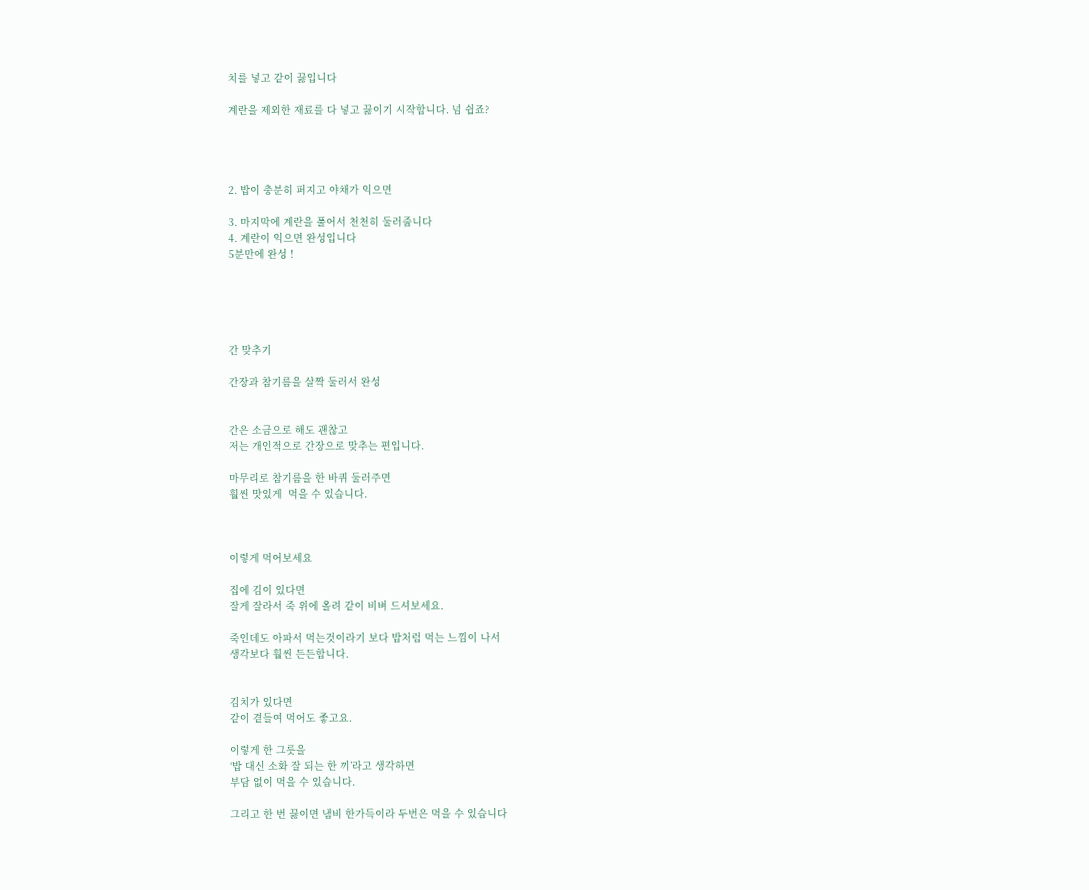치를 넣고 같이 끓입니다

계란을 제외한 재료를 다 넣고 끓이기 시작합니다. 넘 쉽죠?




2. 밥이 충분히 퍼지고 야채가 익으면

3. 마지막에 계란을 풀어서 천천히 둘러줍니다
4. 계란이 익으면 완성입니다
5분만에 완성 !





간 맞추기

간장과 참기름을 살짝 둘러서 완성


간은 소금으로 해도 괜찮고
저는 개인적으로 간장으로 맞추는 편입니다.

마무리로 참기름을 한 바퀴 둘러주면
훨씬 맛있게  먹을 수 있습니다.



이렇게 먹어보세요

집에 김이 있다면
잘게 잘라서 죽 위에 올려 같이 비벼 드셔보세요.

죽인데도 아파서 먹는것이라기 보다 밥처럼 먹는 느낌이 나서
생각보다 훨씬 든든합니다.


김치가 있다면
같이 곁들여 먹어도 좋고요.

이렇게 한 그릇을
‘밥 대신 소화 잘 되는 한 끼’라고 생각하면
부담 없이 먹을 수 있습니다.

그리고 한 번 끓이면 냄비 한가득이라 두번은 먹을 수 있습니다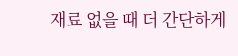재료 없을 때 더 간단하게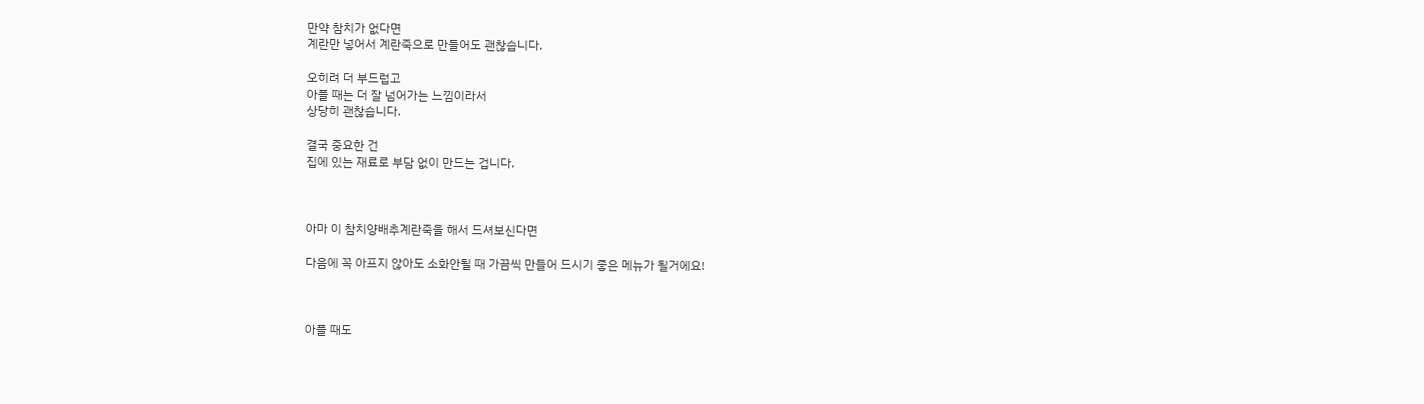만약 참치가 없다면
계란만 넣어서 계란죽으로 만들어도 괜찮습니다.

오히려 더 부드럽고
아플 때는 더 잘 넘어가는 느낌이라서
상당히 괜찮습니다.

결국 중요한 건
집에 있는 재료로 부담 없이 만드는 겁니다.



아마 이 참치양배추계란죽을 해서 드셔보신다면

다음에 꼭 아프지 않아도 소화안될 때 가끔씩 만들어 드시기 좋은 메뉴가 될거에요!



아플 때도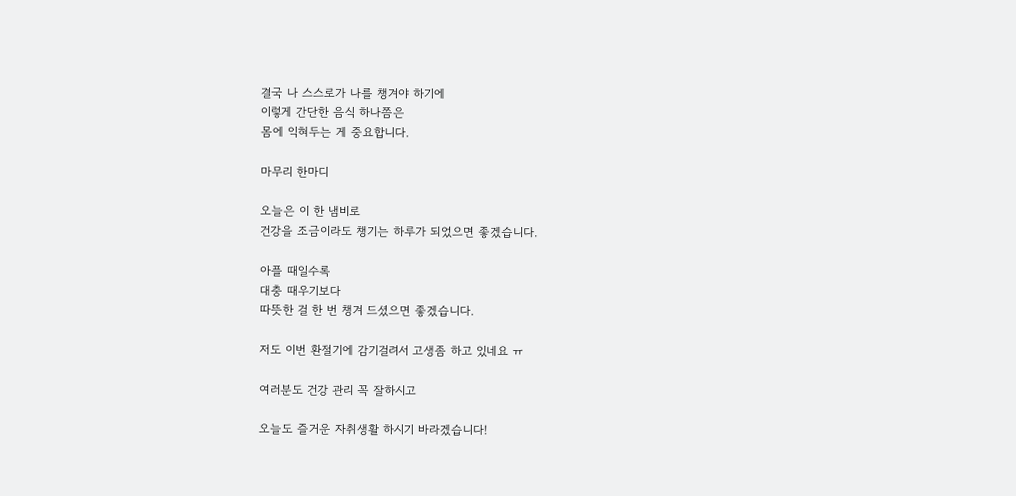결국 나 스스로가 나를 챙겨야 하기에
이렇게 간단한 음식 하나쯤은
몸에 익혀두는 게 중요합니다.

마무리 한마디

오늘은 이 한 냄비로
건강을 조금이라도 챙기는 하루가 되었으면 좋겠습니다.

아플 때일수록
대충 때우기보다
따뜻한 걸 한 번 챙겨 드셨으면 좋겠습니다.

저도 이번 환절기에 감기걸려서 고생좀 하고 있네요 ㅠ

여러분도 건강 관리 꼭 잘하시고

오늘도 즐거운 자취생활 하시기 바라겠습니다!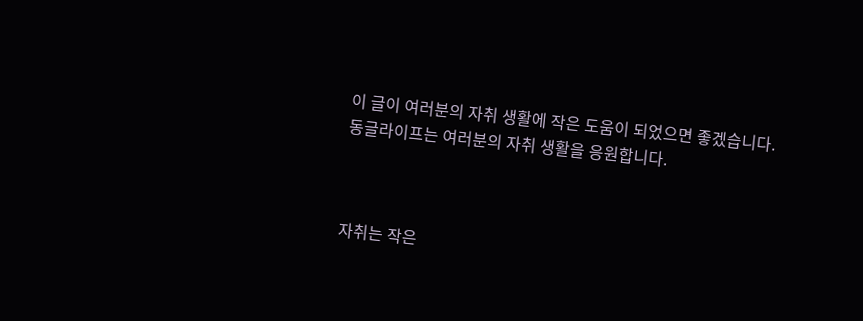이 글이 여러분의 자취 생활에 작은 도움이 되었으면 좋겠습니다.
동글라이프는 여러분의 자취 생활을 응원합니다.



자취는 작은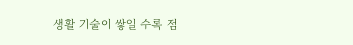생활 기술이 쌓일 수록 점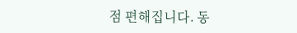점 편해집니다. 동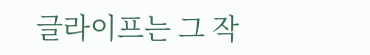글라이프는 그 작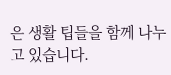은 생활 팁들을 함께 나누고 있습니다.